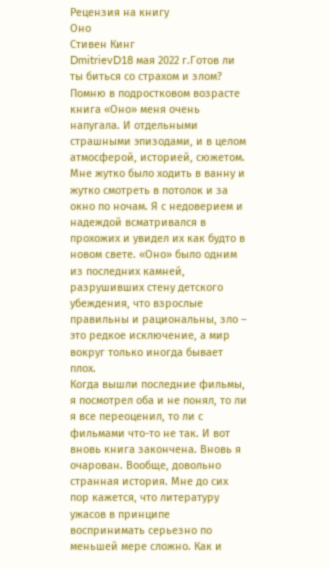Рецензия на книгу
Оно
Стивен Кинг
DmitrievD18 мая 2022 г.Готов ли ты биться со страхом и злом?
Помню в подростковом возрасте книга «Оно» меня очень напугала. И отдельными страшными эпизодами, и в целом атмосферой, историей, сюжетом. Мне жутко было ходить в ванну и жутко смотреть в потолок и за окно по ночам. Я с недоверием и надеждой всматривался в прохожих и увидел их как будто в новом свете. «Оно» было одним из последних камней, разрушивших стену детского убеждения, что взрослые правильны и рациональны, зло – это редкое исключение, а мир вокруг только иногда бывает плох.
Когда вышли последние фильмы, я посмотрел оба и не понял, то ли я все переоценил, то ли с фильмами что-то не так. И вот вновь книга закончена. Вновь я очарован. Вообще, довольно странная история. Мне до сих пор кажется, что литературу ужасов в принципе воспринимать серьезно по меньшей мере сложно. Как и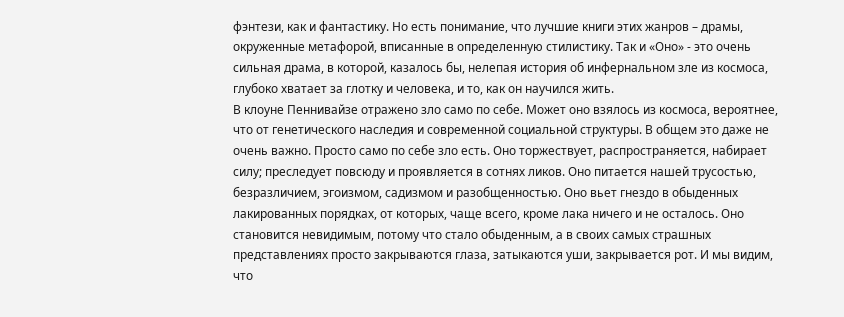фэнтези, как и фантастику. Но есть понимание, что лучшие книги этих жанров – драмы, окруженные метафорой, вписанные в определенную стилистику. Так и «Оно» - это очень сильная драма, в которой, казалось бы, нелепая история об инфернальном зле из космоса, глубоко хватает за глотку и человека, и то, как он научился жить.
В клоуне Пеннивайзе отражено зло само по себе. Может оно взялось из космоса, вероятнее, что от генетического наследия и современной социальной структуры. В общем это даже не очень важно. Просто само по себе зло есть. Оно торжествует, распространяется, набирает силу; преследует повсюду и проявляется в сотнях ликов. Оно питается нашей трусостью, безразличием, эгоизмом, садизмом и разобщенностью. Оно вьет гнездо в обыденных лакированных порядках, от которых, чаще всего, кроме лака ничего и не осталось. Оно становится невидимым, потому что стало обыденным, а в своих самых страшных представлениях просто закрываются глаза, затыкаются уши, закрывается рот. И мы видим, что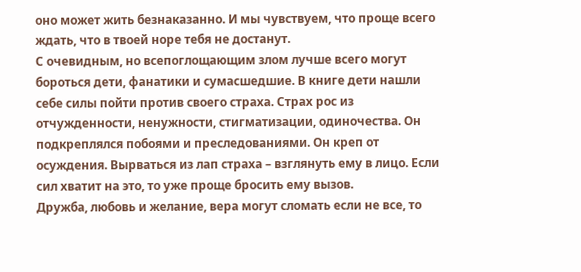оно может жить безнаказанно. И мы чувствуем, что проще всего ждать, что в твоей норе тебя не достанут.
С очевидным, но всепоглощающим злом лучше всего могут бороться дети, фанатики и сумасшедшие. В книге дети нашли себе силы пойти против своего страха. Страх рос из отчужденности, ненужности, стигматизации, одиночества. Он подкреплялся побоями и преследованиями. Он креп от осуждения. Вырваться из лап страха – взглянуть ему в лицо. Если сил хватит на это, то уже проще бросить ему вызов.
Дружба, любовь и желание, вера могут сломать если не все, то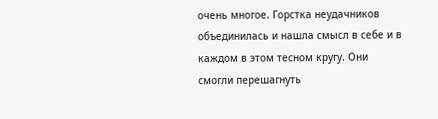очень многое. Горстка неудачников объединилась и нашла смысл в себе и в каждом в этом тесном кругу. Они смогли перешагнуть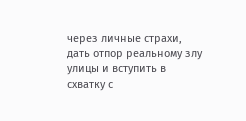через личные страхи, дать отпор реальному злу улицы и вступить в схватку с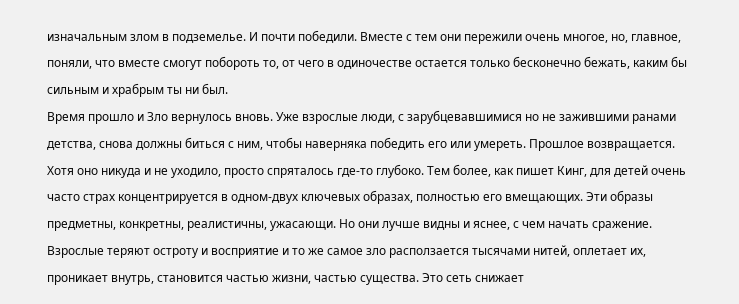изначальным злом в подземелье. И почти победили. Вместе с тем они пережили очень многое, но, главное, поняли, что вместе смогут побороть то, от чего в одиночестве остается только бесконечно бежать, каким бы сильным и храбрым ты ни был.
Время прошло и Зло вернулось вновь. Уже взрослые люди, с зарубцевавшимися но не зажившими ранами детства, снова должны биться с ним, чтобы наверняка победить его или умереть. Прошлое возвращается. Хотя оно никуда и не уходило, просто спряталось где-то глубоко. Тем более, как пишет Кинг, для детей очень часто страх концентрируется в одном-двух ключевых образах, полностью его вмещающих. Эти образы предметны, конкретны, реалистичны, ужасающи. Но они лучше видны и яснее, с чем начать сражение. Взрослые теряют остроту и восприятие и то же самое зло расползается тысячами нитей, оплетает их, проникает внутрь, становится частью жизни, частью существа. Это сеть снижает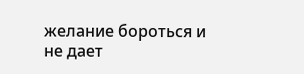желание бороться и не дает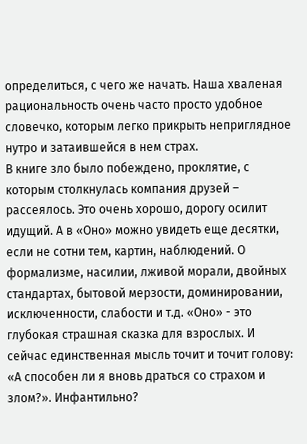определиться, с чего же начать. Наша хваленая рациональность очень часто просто удобное словечко, которым легко прикрыть неприглядное нутро и затаившейся в нем страх.
В книге зло было побеждено, проклятие, с которым столкнулась компания друзей – рассеялось. Это очень хорошо, дорогу осилит идущий. А в «Оно» можно увидеть еще десятки, если не сотни тем, картин, наблюдений. О формализме, насилии, лживой морали, двойных стандартах, бытовой мерзости, доминировании, исключенности, слабости и т.д. «Оно» - это глубокая страшная сказка для взрослых. И сейчас единственная мысль точит и точит голову: «А способен ли я вновь драться со страхом и злом?». Инфантильно?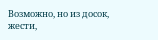Возможно, но из досок, жести,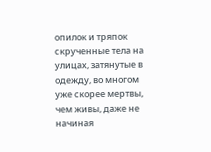опилок и тряпок скрученные тела на улицах, затянутые в одежду, во многом уже скорее мертвы, чем живы, даже не начиная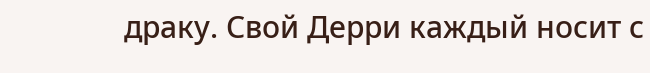драку. Свой Дерри каждый носит с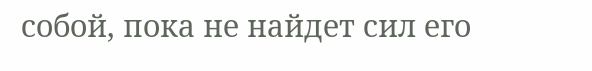собой, пока не найдет сил его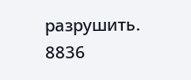разрушить.
8836